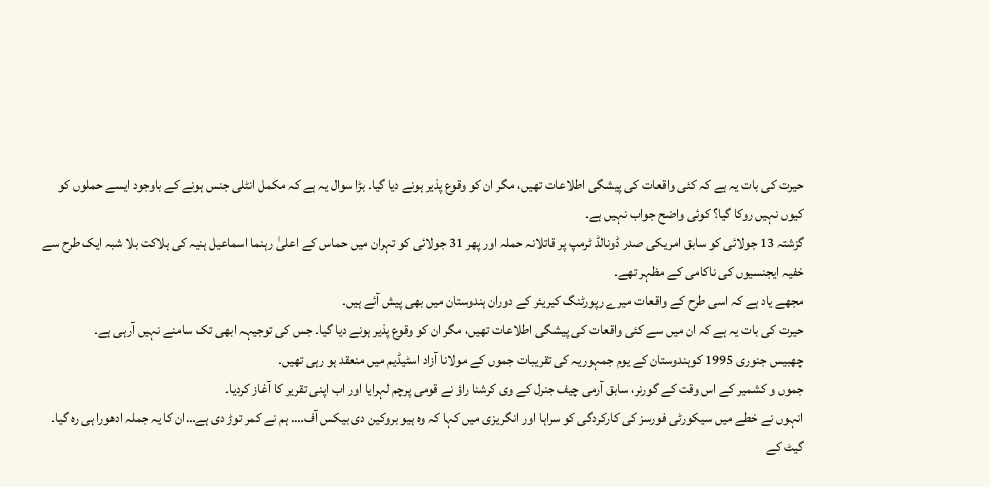حیرت کی بات یہ ہے کہ کئی واقعات کی پیشگی اطلاعات تھیں، مگر ان کو وقوع پذیر ہونے دیا گیا۔ بڑا سوال یہ ہے کہ مکمل انٹلی جنس ہونے کے باوجود ایسے حملوں کو کیوں نہیں روکا گیا؟ کوئی واضح جواب نہیں ہے۔
گزشتہ 13 جولائی کو سابق امریکی صدر ڈونالڈ ٹرمپ پر قاتلانہ حملہ اور پھر 31 جولائی کو تہران میں حماس کے اعلیٰ رہنما اسماعیل ہنیہ کی ہلاکت بلا شبہ ایک طرح سے خفیہ ایجنسیوں کی ناکامی کے مظہر تھے۔
مجھے یاد ہے کہ اسی طرح کے واقعات میرے رپورٹنگ کیریئر کے دوران ہندوستان میں بھی پیش آئے ہیں۔
حیرت کی بات یہ ہے کہ ان میں سے کئی واقعات کی پیشگی اطلاعات تھیں، مگر ان کو وقوع پذیر ہونے دیا گیا۔ جس کی توجیہہ ابھی تک سامنے نہیں آرہی ہے۔
چھبیس جنوری 1995 کوہندوستان کے یوم جمہوریہ کی تقریبات جموں کے مولانا آزاد اسٹیڈیم میں منعقد ہو رہی تھیں۔
جموں و کشمیر کے اس وقت کے گورنر، سابق آرمی چیف جنرل کے وی کرشنا راؤ نے قومی پرچم لہرایا اور اب اپنی تقریر کا آغاز کردیا۔
انہوں نے خطے میں سیکورٹی فورسز کی کارکردگی کو سراہا اور انگریزی میں کہا کہ وہ ہیو بروکین دی بیکس آف…. ہم نے کمر توڑ دی ہے…ان کا یہ جملہ ادھورا ہی رہ گیا۔
گیٹ کے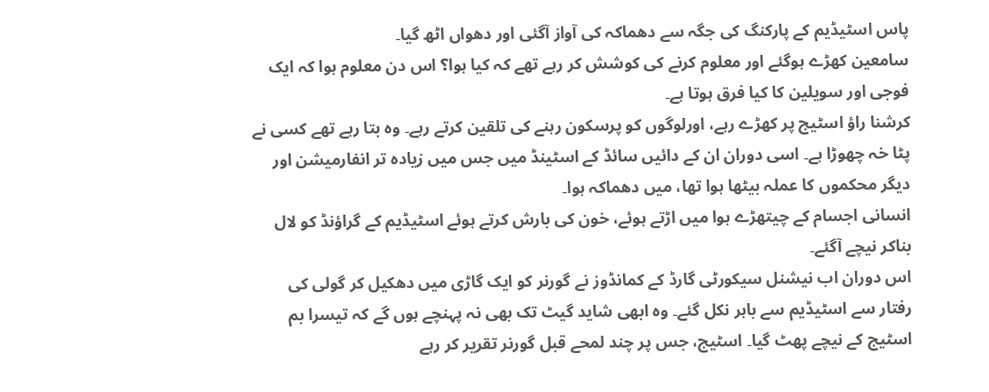پاس اسٹیڈیم کے پارکنگ کی جگہ سے دھماکہ کی آواز آگئی اور دھواں اٹھ گیا۔
سامعین کھڑے ہوگئے اور معلوم کرنے کی کوشش کر رہے تھے کہ کیا ہوا؟ اس دن معلوم ہوا کہ ایک فوجی اور سویلین کا کیا فرق ہوتا ہے۔
کرشنا راؤ اسٹیج پر کھڑے رہے، اورلوگوں کو پرسکون رہنے کی تلقین کرتے رہے۔ وہ بتا رہے تھے کسی نے پٹا خہ چھوڑا ہے۔ اسی دوران ان کے دائیں سائڈ کے اسٹینڈ میں جس میں زیادہ تر انفارمیشن اور دیگر محکموں کا عملہ بیٹھا ہوا تھا، میں دھماکہ ہوا۔
انسانی اجسام کے چیتھڑے ہوا میں اڑتے ہوئے، خون کی بارش کرتے ہوئے اسٹیڈیم کے گراؤنڈ کو لال بناکر نیچے آگئے۔
اس دوران اب نیشنل سیکورٹی گارڈ کے کمانڈوز نے گورنر کو ایک گاڑی میں دھکیل کر گولی کی رفتار سے اسٹیڈیم سے باہر نکل گئے۔ وہ ابھی شاید گیٹ تک بھی نہ پہنچے ہوں گے کہ تیسرا بم اسٹیج کے نیچے پھٹ گیا۔ اسٹیج، جس پر چند لمحے قبل گورنر تقریر کر رہے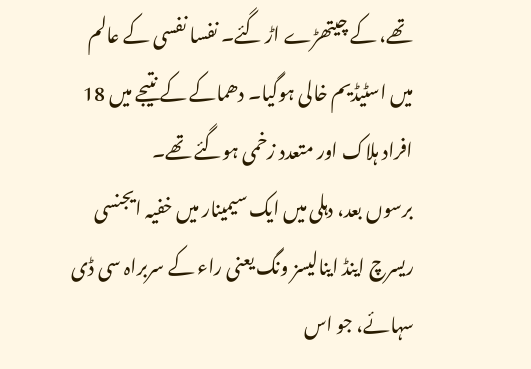تھے، کے چیتھڑے اڑ گئے۔ نفسا نفسی کے عالم میں اسٹیڈیم خالی ہوگیا۔ دھماکے کے نتیجے میں 18 افراد ہلاک اور متعدد زخمی ہوگئے تھے۔
برسوں بعد، دہلی میں ایک سیمینار میں خفیہ ایجنسی ریسرچ اینڈ اینالیسز ونگ یعنی راء کے سربراہ سی ڈی سہائے، جو اس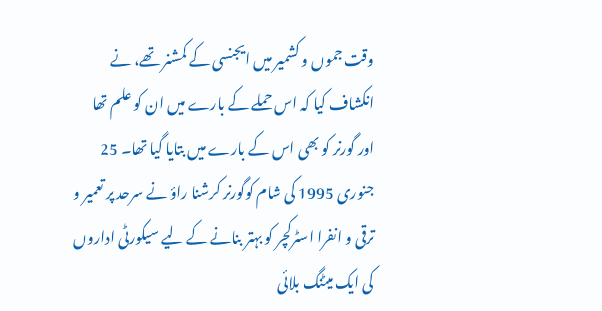وقت جموں و کشمیر میں ایجنسی کے کمشنر تھے، نے انکشاف کیا کہ اس حملے کے بارے میں ان کو علم تھا اور گورنر کو بھی اس کے بارے میں بتایا گیا تھا۔ 25 جنوری 1995 کی شام کوگورنر کرشنا راؤ نے سرحد پر تعمیر و ترقی و انفرا اسٹرکچر کو بہتر بنانے کے لیے سیکورٹی اداروں کی ایک میٹنگ بلائی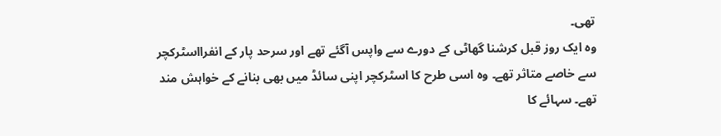تھی۔
وہ ایک روز قبل کرشنا گھاٹی کے دورے سے واپس آگئے تھے اور سرحد پار کے انفرااسٹرکچر سے خاصے متاثر تھے۔ وہ اسی طرح کا اسٹرکچر اپنی سائڈ میں بھی بنانے کے خواہش مند تھے۔ سہائے کا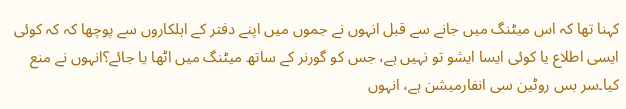کہنا تھا کہ اس میٹنگ میں جانے سے قبل انہوں نے جموں میں اپنے دفتر کے اہلکاروں سے پوچھا کہ کہ کوئی ایسی اطلاع یا کوئی ایسا ایشو تو نہیں ہے، جس کو گورنر کے ساتھ میٹنگ میں اٹھا یا جائے؟انہوں نے منع کیا۔سر بس روٹین سی انفارمیشن ہے، انہوں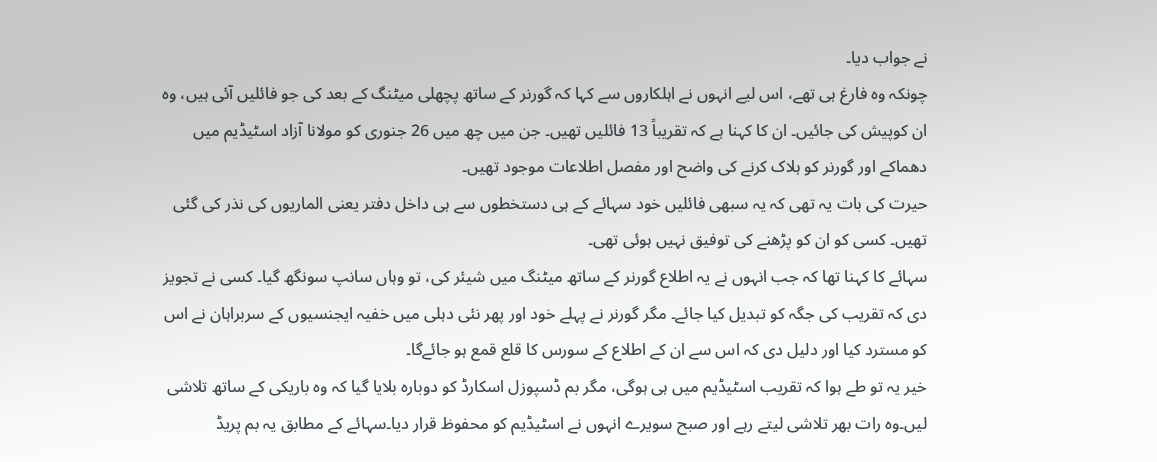نے جواب دیا۔
چونکہ وہ فارغ ہی تھے، اس لیے انہوں نے اہلکاروں سے کہا کہ گورنر کے ساتھ پچھلی میٹنگ کے بعد کی جو فائلیں آئی ہیں، وہ ان کوپیش کی جائیں۔ ان کا کہنا ہے کہ تقریباً 13 فائلیں تھیں۔ جن میں چھ میں 26 جنوری کو مولانا آزاد اسٹیڈیم میں دھماکے اور گورنر کو ہلاک کرنے کی واضح اور مفصل اطلاعات موجود تھیں۔
حیرت کی بات یہ تھی کہ یہ سبھی فائلیں خود سہائے کے ہی دستخطوں سے ہی داخل دفتر یعنی الماریوں کی نذر کی گئی تھیں۔ کسی کو ان کو پڑھنے کی توفیق نہیں ہوئی تھی۔
سہائے کا کہنا تھا کہ جب انہوں نے یہ اطلاع گورنر کے ساتھ میٹنگ میں شیئر کی، تو وہاں سانپ سونگھ گیا۔ کسی نے تجویز دی کہ تقریب کی جگہ کو تبدیل کیا جائے۔ مگر گورنر نے پہلے خود اور پھر نئی دہلی میں خفیہ ایجنسیوں کے سربراہان نے اس کو مسترد کیا اور دلیل دی کہ اس سے ان کے اطلاع کے سورس کا قلع قمع ہو جائےگا۔
خیر یہ تو طے ہوا کہ تقریب اسٹیڈیم میں ہی ہوگی، مگر بم ڈسپوزل اسکارڈ کو دوبارہ بلایا گیا کہ وہ باریکی کے ساتھ تلاشی لیں۔وہ رات بھر تلاشی لیتے رہے اور صبح سویرے انہوں نے اسٹیڈیم کو محفوظ قرار دیا۔سہائے کے مطابق یہ بم پریڈ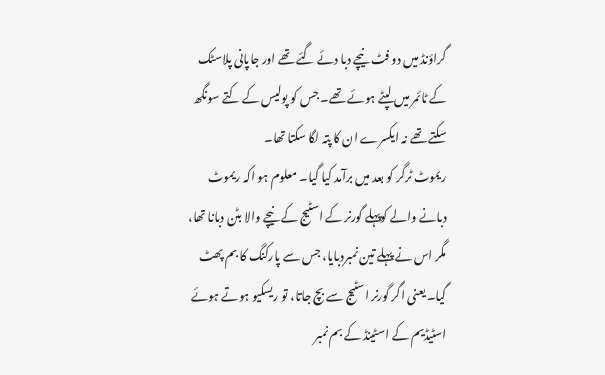گراؤنڈ میں دو فٹ نیچے دبا دئے گئے تھے اور جاپانی پلاسٹک کے ٹائمر میں لپٹے ہوئے تھے۔ جس کو پولیس کے کتے سونگھ سکتے تھے نہ ایکسرے ان کا پتہ لگا سکتا تھا۔
ریموٹ ٹرگر کو بعد میں برآمد کیا گیا۔ معلوم ہو اکہ ریموٹ دبانے والے کوپہلے گورنر کے اسٹیج کے نیچے والا بٹن دبانا تھا، مگر اس نے پہلے تین نمبردبایا، جس سے پارکنگ کا بم پھٹ گیا۔ یعنی اگر گورنر اسٹیج سے بچ جاتا، تو ریسکیو ہوتے ہوئے اسٹیڈیم کے اسٹینڈ کے بم نمبر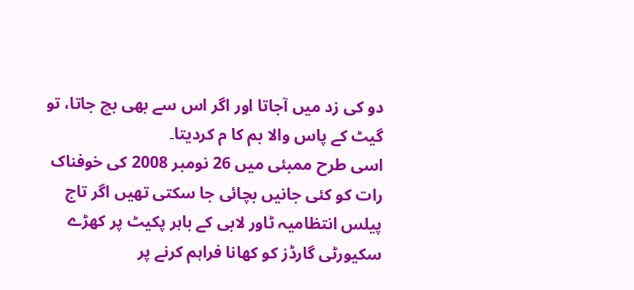دو کی زد میں آجاتا اور اگر اس سے بھی بچ جاتا، تو گیٹ کے پاس والا بم کا م کردیتا۔
اسی طرح ممبئی میں 26 نومبر 2008 کی خوفناک رات کو کئی جانیں بچائی جا سکتی تھیں اگر تاج پیلس انتظامیہ ٹاور لابی کے باہر پکیٹ پر کھڑے سکیورٹی گارڈز کو کھانا فراہم کرنے پر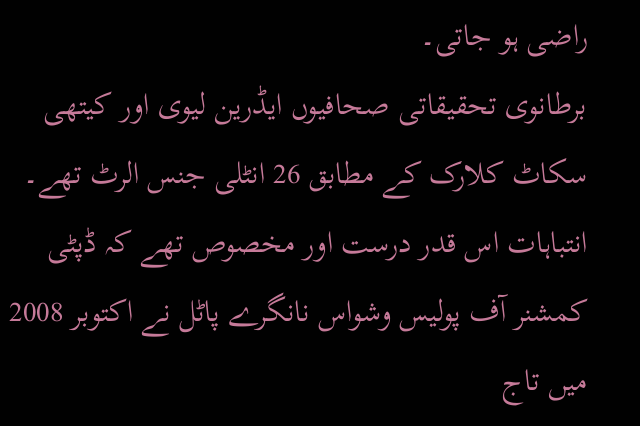راضی ہو جاتی۔
برطانوی تحقیقاتی صحافیوں ایڈرین لیوی اور کیتھی سکاٹ کلارک کے مطابق 26 انٹلی جنس الرٹ تھے۔ انتباہات اس قدر درست اور مخصوص تھے کہ ڈپٹی کمشنر آف پولیس وشواس نانگرے پاٹل نے اکتوبر 2008 میں تاج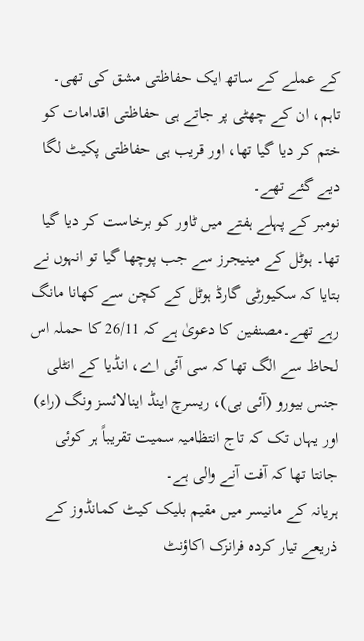کے عملے کے ساتھ ایک حفاظتی مشق کی تھی۔ تاہم، ان کے چھٹی پر جاتے ہی حفاظتی اقدامات کو ختم کر دیا گیا تھا، اور قریب ہی حفاظتی پکیٹ لگا دیے گئے تھے۔
نومبر کے پہلے ہفتے میں ٹاور کو برخاست کر دیا گیا تھا۔ ہوٹل کے مینیجرز سے جب پوچھا گیا تو انہوں نے بتایا کہ سکیورٹی گارڈ ہوٹل کے کچن سے کھانا مانگ رہے تھے۔مصنفین کا دعویٰ ہے کہ 26/11 کا حملہ اس لحاظ سے الگ تھا کہ سی آئی اے، انڈیا کے انٹلی جنس بیورو (آئی بی)، ریسرچ اینڈ اینالائسز ونگ (راء) اور یہاں تک کہ تاج انتظامیہ سمیت تقریباً ہر کوئی جانتا تھا کہ آفت آنے والی ہے۔
ہریانہ کے مانیسر میں مقیم بلیک کیٹ کمانڈوز کے ذریعے تیار کردہ فرانزک اکاؤنٹ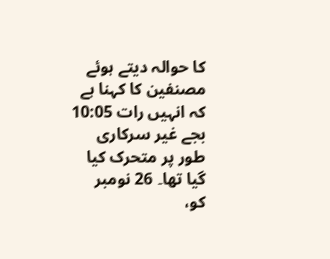کا حوالہ دیتے ہوئے مصنفین کا کہنا ہے کہ انہیں رات 10:05 بجے غیر سرکاری طور پر متحرک کیا گیا تھا۔ 26 نومبر کو،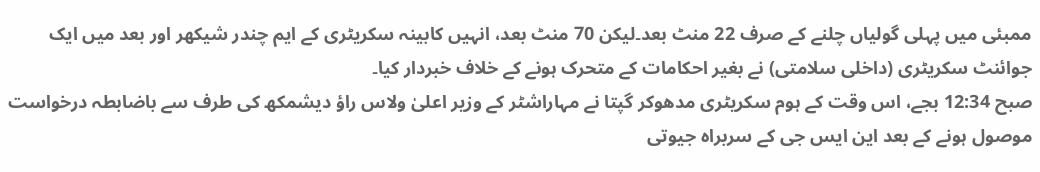ممبئی میں پہلی گولیاں چلنے کے صرف 22 منٹ بعد۔لیکن 70 منٹ بعد، انہیں کابینہ سکریٹری کے ایم چندر شیکھر اور بعد میں ایک جوائنٹ سکریٹری (داخلی سلامتی) نے بغیر احکامات کے متحرک ہونے کے خلاف خبردار کیا۔
صبح 12:34 بجے، اس وقت کے ہوم سکریٹری مدھوکر گپتا نے مہاراشٹر کے وزیر اعلیٰ ولاس راؤ دیشمکھ کی طرف سے باضابطہ درخواست موصول ہونے کے بعد این ایس جی کے سربراہ جیوتی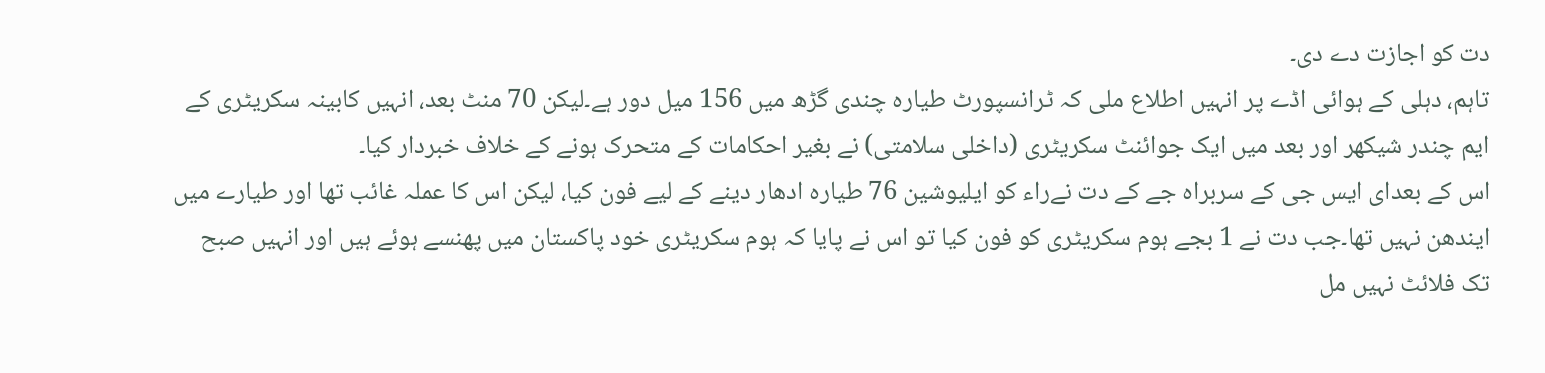دت کو اجازت دے دی۔
تاہم، دہلی کے ہوائی اڈے پر انہیں اطلاع ملی کہ ٹرانسپورٹ طیارہ چندی گڑھ میں 156 میل دور ہے۔لیکن 70 منٹ بعد، انہیں کابینہ سکریٹری کے ایم چندر شیکھر اور بعد میں ایک جوائنٹ سکریٹری (داخلی سلامتی) نے بغیر احکامات کے متحرک ہونے کے خلاف خبردار کیا۔
اس کے بعدای ایس جی کے سربراہ جے کے دت نےراء کو ایلیوشین 76 طیارہ ادھار دینے کے لیے فون کیا، لیکن اس کا عملہ غائب تھا اور طیارے میں ایندھن نہیں تھا۔جب دت نے 1 بجے ہوم سکریٹری کو فون کیا تو اس نے پایا کہ ہوم سکریٹری خود پاکستان میں پھنسے ہوئے ہیں اور انہیں صبح تک فلائٹ نہیں مل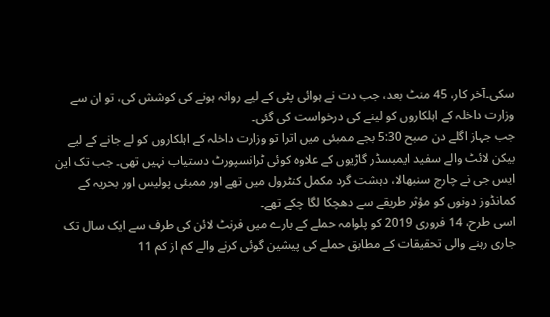سکی۔آخر کار، 45 منٹ بعد، جب دت نے ہوائی پٹی کے لیے روانہ ہونے کی کوشش کی، تو ان سے وزارت داخلہ کے اہلکاروں کو لینے کی درخواست کی گئی۔
جب جہاز اگلے دن صبح 5:30 بجے ممبئی میں اترا تو وزارت داخلہ کے اہلکاروں کو لے جانے کے لیے بیکن لائٹ والے سفید ایمبسڈر گاڑیوں کے علاوہ کوئی ٹرانسپورٹ دستیاب نہیں تھی۔ جب تک این ایس جی نے چارج سنبھالا، دہشت گرد مکمل کنٹرول میں تھے اور ممبئی پولیس اور بحریہ کے کمانڈوز دونوں کو مؤثر طریقے سے دھچکا لگا چکے تھے۔
اسی طرح، 14 فروری 2019 کو پلوامہ حملے کے بارے میں فرنٹ لائن کی طرف سے ایک سال تک جاری رہنے والی تحقیقات کے مطابق حملے کی پیشین گوئی کرنے والے کم از کم 11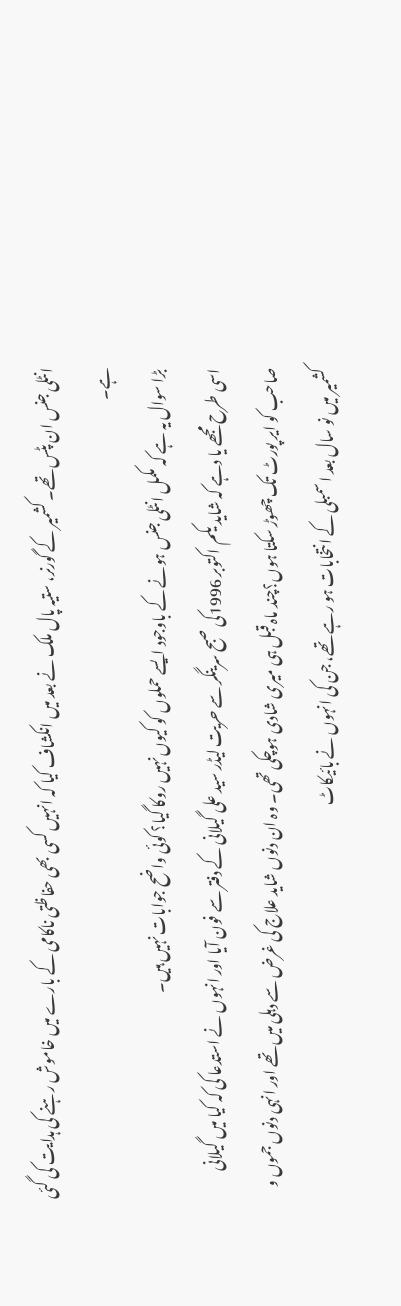انٹلی جنس ان پٹس تھے۔ کشمیر کے گورنر، ستیہ پال ملک نے بعد میں انکشاف کیا کہ انہیں کسی بھی حفاظتی ناکامی کے بارے میں خاموش رہنے کی ہدایت کی گئی ہے۔
بڑا سوال یہ ہے کہ مکمل انٹلی جنس ہونے کے باوجود ایسے حملوں کو کیوں نہیں روکا گیا؟ کوئی واضح جوابات نہیں ہیں۔
اسی طرح مجھے یا دہے کہ شاید یکم اکتوبر 1996کی صبح سرینگر سے حریت لیڈر سید علی گیلانی کے دفتر سے فون آیا اور انہوں نے استدعا کی کہ کیا میں گیلانی صاحب کو ایر پورٹ تک چھوڑ سکتا ہوں؟چند ماہ قبل ہی میری شادی ہوچکی تھی۔ وہ ان دنوں شاید علاج کی غرض سے دہلی میں تھے اور انہی دنوں جموں و کشمیر میں نو سال بعد اسمبلی کے انتخابات ہو رہے تھے، جن کی انہوں نے بائیکاٹ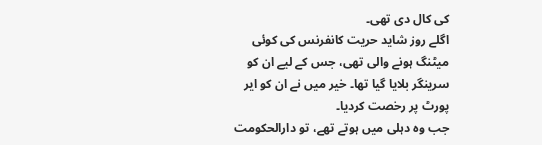کی کال دی تھی۔
اگلے روز شاید حریت کانفرنس کی کوئی میٹنگ ہونے والی تھی، جس کے لیے ان کو سرینگر بلایا گیا تھا۔ خیر میں نے ان کو ایر پورٹ پر رخصت کردیا۔
جب وہ دہلی میں ہوتے تھے، تو دارالحکومت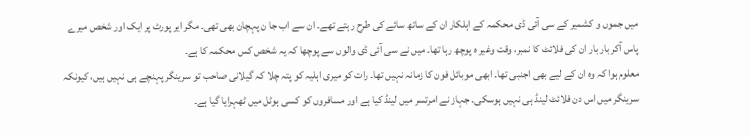میں جموں و کشمیر کے سی آئی ڈی محکمہ کے اہلکار ان کے ساتھ سائے کی طرح رہتے تھے۔ ان سے اب جا ن پہچان بھی تھی۔ مگر ایر پورٹ پر ایک اور شخص میرے پاس آکر بار بار ان کی فلائٹ کا نمبر، وقت وغیر ہ پوچھ رہا تھا۔ میں نے سی آئی ڈی والوں سے پوچھا کہ یہ شخص کس محکمہ کا ہے۔
معلوم ہوا کہ وہ ان کے لیے بھی اجنبی تھا۔ ابھی موبائل فون کا زمانہ نہیں تھا۔ رات کو میری اہلیہ کو پتہ چلا کہ گیلانی صاحب تو سرینگر پہنچے ہی نہیں ہیں، کیونکہ سرینگر میں اس دن فلائٹ لینڈ ہی نہیں ہوسکی۔ جہاز نے امرتسر میں لینڈ کیا ہے اور مسافروں کو کسی ہوٹل میں ٹھہرایا گیا ہے۔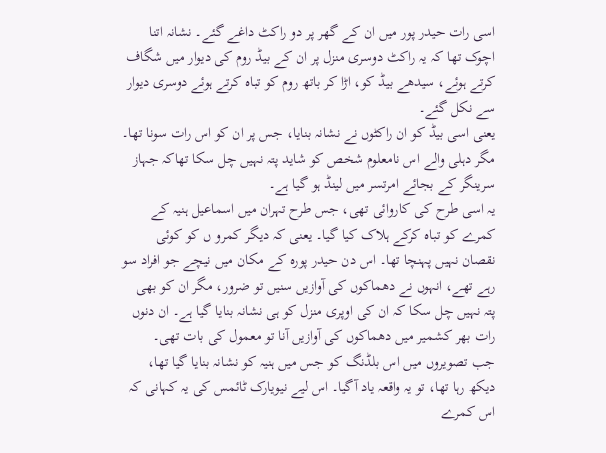اسی رات حیدر پور میں ان کے گھر پر دو راکٹ داغے گئے۔ نشانہ اتنا اچوک تھا کہ یہ راکٹ دوسری منزل پر ان کے بیڈ روم کی دیوار میں شگاف کرتے ہوئے، سیدھے بیڈ کو، اڑا کر باتھ روم کو تباہ کرتے ہوئے دوسری دیوار سے نکل گئے۔
یعنی اسی بیڈ کو ان راکٹوں نے نشانہ بنایا، جس پر ان کو اس رات سونا تھا۔ مگر دہلی والے اس نامعلوم شخص کو شاید پتہ نہیں چل سکا تھاکہ جہاز سرینگر کے بجائے امرتسر میں لینڈ ہو گیا ہے۔
یہ اسی طرح کی کاروائی تھی، جس طرح تہران میں اسماعیل ہنیہ کے کمرے کو تباہ کرکے ہلاک کیا گیا۔ یعنی کہ دیگر کمرو ں کو کوئی نقصان نہیں پہنچا تھا۔ اس دن حیدر پورہ کے مکان میں نیچے جو افراد سو رہے تھے، انہوں نے دھماکوں کی آوازیں سنیں تو ضرور، مگر ان کو بھی پتہ نہیں چل سکا کہ ان کی اوپری منزل کو ہی نشانہ بنایا گیا ہے۔ ان دنوں رات بھر کشمیر میں دھماکوں کی آوازیں آنا تو معمول کی بات تھی۔
جب تصویروں میں اس بلڈنگ کو جس میں ہنیہ کو نشانہ بنایا گیا تھا، دیکھ رہا تھا، تو یہ واقعہ یاد آگیا۔ اس لیے نیویارک ٹائمس کی یہ کہانی کہ اس کمرے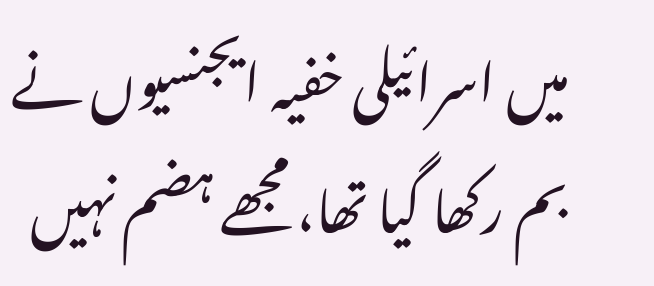میں اسرائیلی خفیہ ایجنسیوں نے بم رکھا گیا تھا، مجھے ہضم نہیں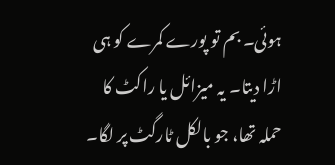ہوئی۔ بم تو پورے کمرے کو ہی اڑا دیتا۔ یہ میزائل یا راکٹ کا حملہ تھا، جو بالکل ٹارگٹ پر لگا۔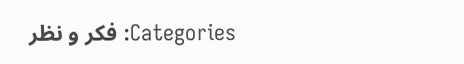Categories: فکر و نظر